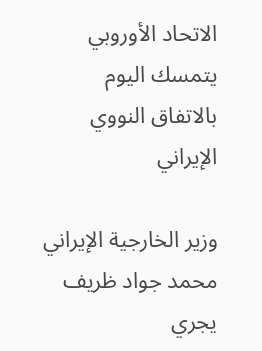الاتحاد الأوروبي يتمسك اليوم بالاتفاق النووي الإيراني

وزير الخارجية الإيراني محمد جواد ظريف يجري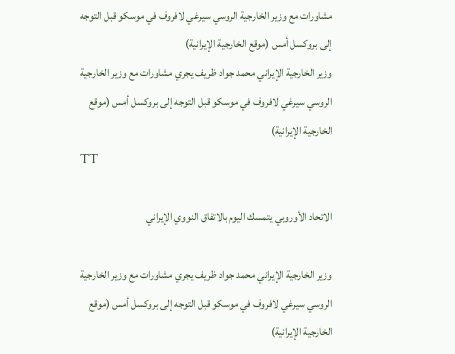مشاورات مع وزير الخارجية الروسي سيرغي لافروف في موسكو قبل التوجه إلى بروكسل أمس (موقع الخارجية الإيرانية)
وزير الخارجية الإيراني محمد جواد ظريف يجري مشاورات مع وزير الخارجية الروسي سيرغي لافروف في موسكو قبل التوجه إلى بروكسل أمس (موقع الخارجية الإيرانية)
TT

الاتحاد الأوروبي يتمسك اليوم بالاتفاق النووي الإيراني

وزير الخارجية الإيراني محمد جواد ظريف يجري مشاورات مع وزير الخارجية الروسي سيرغي لافروف في موسكو قبل التوجه إلى بروكسل أمس (موقع الخارجية الإيرانية)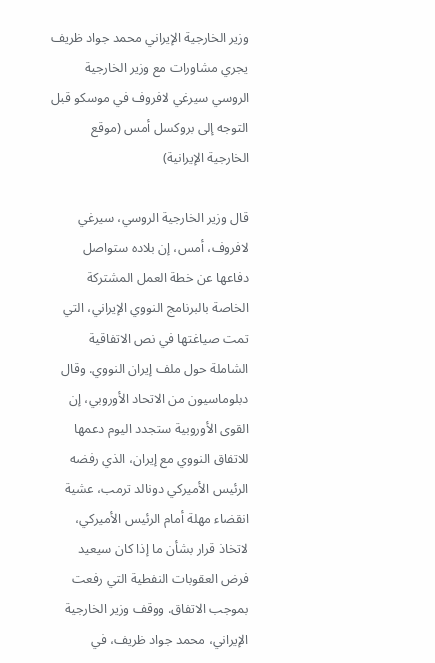وزير الخارجية الإيراني محمد جواد ظريف يجري مشاورات مع وزير الخارجية الروسي سيرغي لافروف في موسكو قبل التوجه إلى بروكسل أمس (موقع الخارجية الإيرانية)

قال وزير الخارجية الروسي، سيرغي لافروف، أمس، إن بلاده ستواصل دفاعها عن خطة العمل المشتركة الخاصة بالبرنامج النووي الإيراني، التي تمت صياغتها في نص الاتفاقية الشاملة حول ملف إيران النووي. وقال دبلوماسيون من الاتحاد الأوروبي، إن القوى الأوروبية ستجدد اليوم دعمها للاتفاق النووي مع إيران، الذي رفضه الرئيس الأميركي دونالد ترمب، عشية انقضاء مهلة أمام الرئيس الأميركي، لاتخاذ قرار بشأن ما إذا كان سيعيد فرض العقوبات النفطية التي رفعت بموجب الاتفاق. ووقف وزير الخارجية الإيراني، محمد جواد ظريف، في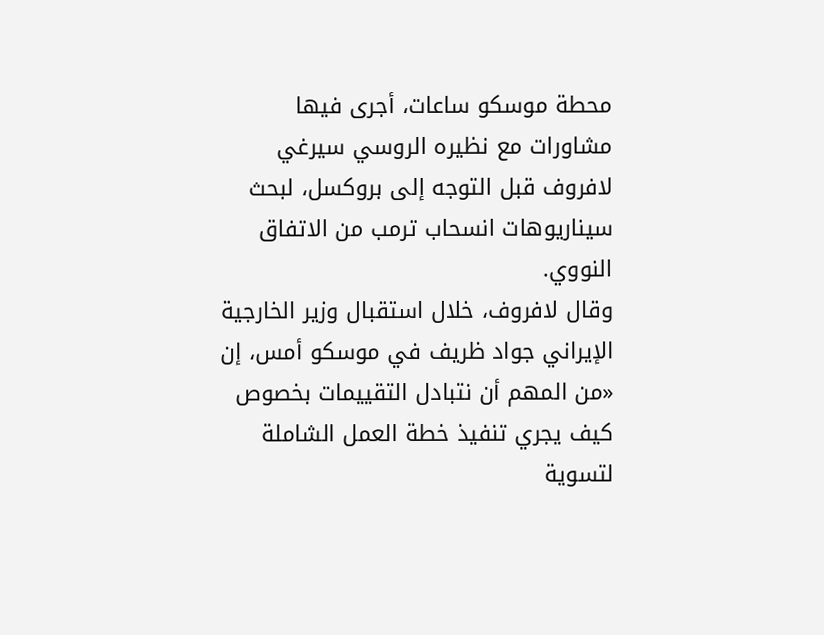محطة موسكو ساعات، أجرى فيها مشاورات مع نظيره الروسي سيرغي لافروف قبل التوجه إلى بروكسل، لبحث سيناريوهات انسحاب ترمب من الاتفاق النووي.
وقال لافروف، خلال استقبال وزير الخارجية الإيراني جواد ظريف في موسكو أمس، إن «من المهم أن نتبادل التقييمات بخصوص كيف يجري تنفيذ خطة العمل الشاملة لتسوية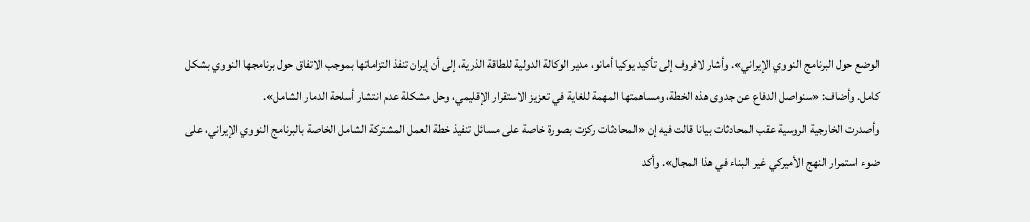الوضع حول البرنامج النووي الإيراني». وأشار لافروف إلى تأكيد يوكيا أمانو، مدير الوكالة الدولية للطاقة الذرية، إلى أن إيران تنفذ التزاماتها بموجب الاتفاق حول برنامجها النووي بشكل كامل. وأضاف: «سنواصل الدفاع عن جدوى هذه الخطة، ومساهمتها المهمة للغاية في تعزيز الاستقرار الإقليمي، وحل مشكلة عدم انتشار أسلحة الدمار الشامل».
وأصدرت الخارجية الروسية عقب المحادثات بيانا قالت فيه إن «المحادثات ركزت بصورة خاصة على مسائل تنفيذ خطة العمل المشتركة الشامل الخاصة بالبرنامج النووي الإيراني، على ضوء استمرار النهج الأميركي غير البناء في هذا المجال». وأكد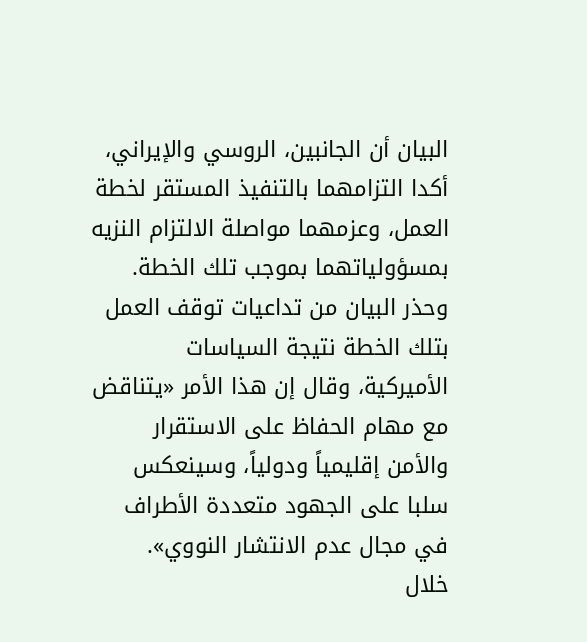البيان أن الجانبين، الروسي والإيراني، أكدا التزامهما بالتنفيذ المستقر لخطة العمل، وعزمهما مواصلة الالتزام النزيه بمسؤولياتهما بموجب تلك الخطة. وحذر البيان من تداعيات توقف العمل بتلك الخطة نتيجة السياسات الأميركية، وقال إن هذا الأمر «يتناقض مع مهام الحفاظ على الاستقرار والأمن إقليمياً ودولياً، وسينعكس سلبا على الجهود متعددة الأطراف في مجال عدم الانتشار النووي».
خلال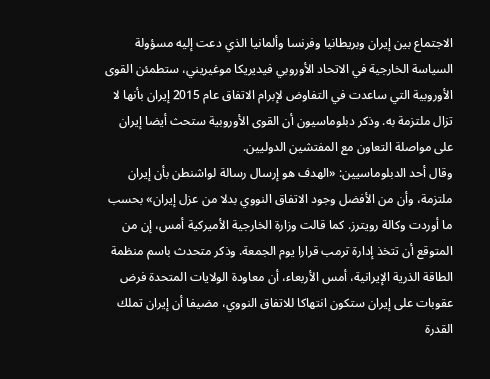الاجتماع بين إيران وبريطانيا وفرنسا وألمانيا الذي دعت إليه مسؤولة السياسة الخارجية في الاتحاد الأوروبي فيديريكا موغيريني، ستطمئن القوى الأوروبية التي ساعدت في التفاوض لإبرام الاتفاق عام 2015 إيران بأنها لا تزال ملتزمة به. وذكر دبلوماسيون أن القوى الأوروبية ستحث أيضا إيران على مواصلة التعاون مع المفتشين الدوليين.
وقال أحد الدبلوماسيين: «الهدف هو إرسال رسالة لواشنطن بأن إيران ملتزمة، وأن من الأفضل وجود الاتفاق النووي بدلا من عزل إيران» بحسب ما أوردت وكالة رويترز. كما قالت وزارة الخارجية الأميركية أمس، إن من المتوقع أن تتخذ إدارة ترمب قرارا يوم الجمعة. وذكر متحدث باسم منظمة الطاقة الذرية الإيرانية، أمس الأربعاء، أن معاودة الولايات المتحدة فرض عقوبات على إيران ستكون انتهاكا للاتفاق النووي، مضيفا أن إيران تملك القدرة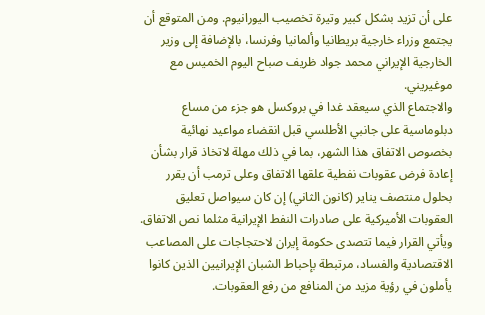على أن تزيد بشكل كبير وتيرة تخصيب اليورانيوم. ومن المتوقع أن يجتمع وزراء خارجية بريطانيا وألمانيا وفرنسا، بالإضافة إلى وزير الخارجية الإيراني محمد جواد ظريف صباح اليوم الخميس مع موغيريني.
والاجتماع الذي سيعقد غدا في بروكسل هو جزء من مساع دبلوماسية على جانبي الأطلسي قبل انقضاء مواعيد نهائية بخصوص الاتفاق هذا الشهر، بما في ذلك مهلة لاتخاذ قرار بشأن إعادة فرض عقوبات نفطية علقها الاتفاق وعلى ترمب أن يقرر بحلول منتصف يناير (كانون الثاني) إن كان سيواصل تعليق العقوبات الأميركية على صادرات النفط الإيرانية مثلما نص الاتفاق.
ويأتي القرار فيما تتصدى حكومة إيران لاحتجاجات على المصاعب الاقتصادية والفساد، مرتبطة بإحباط الشبان الإيرانيين الذين كانوا يأملون في رؤية مزيد من المنافع من رفع العقوبات.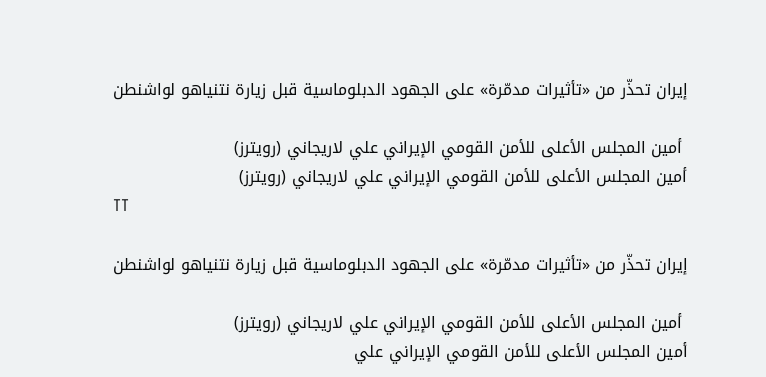إيران تحذّر من «تأثيرات مدمّرة» على الجهود الدبلوماسية قبل زيارة نتنياهو لواشنطن

 أمين المجلس الأعلى للأمن القومي الإيراني علي لاريجاني (رويترز)
أمين المجلس الأعلى للأمن القومي الإيراني علي لاريجاني (رويترز)
TT

إيران تحذّر من «تأثيرات مدمّرة» على الجهود الدبلوماسية قبل زيارة نتنياهو لواشنطن

 أمين المجلس الأعلى للأمن القومي الإيراني علي لاريجاني (رويترز)
أمين المجلس الأعلى للأمن القومي الإيراني علي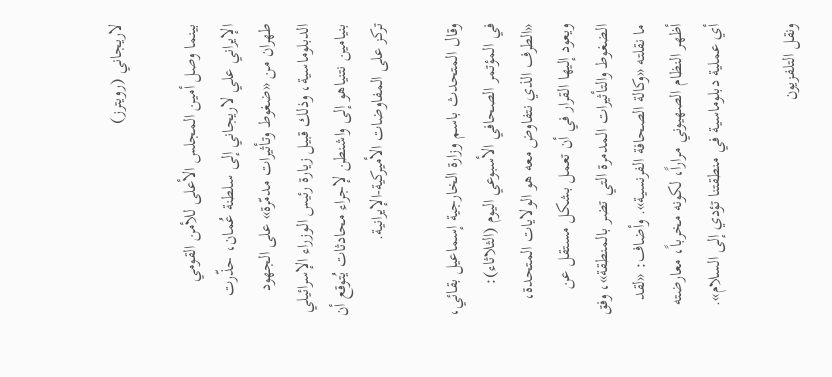لاريجاني (رويترز)

بينما وصل أمين المجلس الأعلى للأمن القومي الإيراني علي لاريجاني إلى سلطنة عُمان، حذّرت طهران من «ضغوط وتأثيرات مدمّرة» على الجهود الدبلوماسية، وذلك قبيل زيارة رئيس الوزراء الإسرائيلي بنيامين نتنياهو إلى واشنطن لإجراء محادثات يُتوقع أن تركز على المفاوضات الأميركية-الإيرانية.

وقال المتحدث باسم وزارة الخارجية إسماعيل بقائي، في المؤتمر الصحافي الأسبوعي اليوم (الثلاثاء): «الطرف الذي نتفاوض معه هو الولايات المتحدة، ويعود إليها القرار في أن تعمل بشكل مستقل عن الضغوط والتأثيرات المدمرة التي تضر بالمنطقة»، وفق ما نقلته «وكالة الصحافة الفرنسية». وأضاف: «لقد أظهر النظام الصهيوني مراراً، لكونه مخرباً، معارضته أي عملية دبلوماسية في منطقتنا تؤدي إلى السلام».

ونقل التلفزيون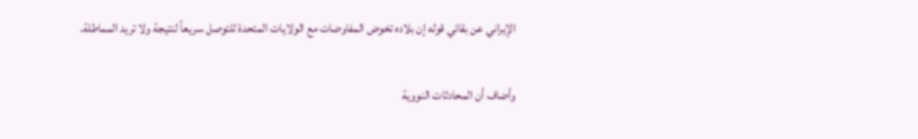الإيراني عن بقائي قوله إن بلاده تخوض المفاوضات مع الولايات المتحدة للتوصل سريعاً لنتيجة ولا تريد المماطلة.

وأضاف أن المحادثات النووية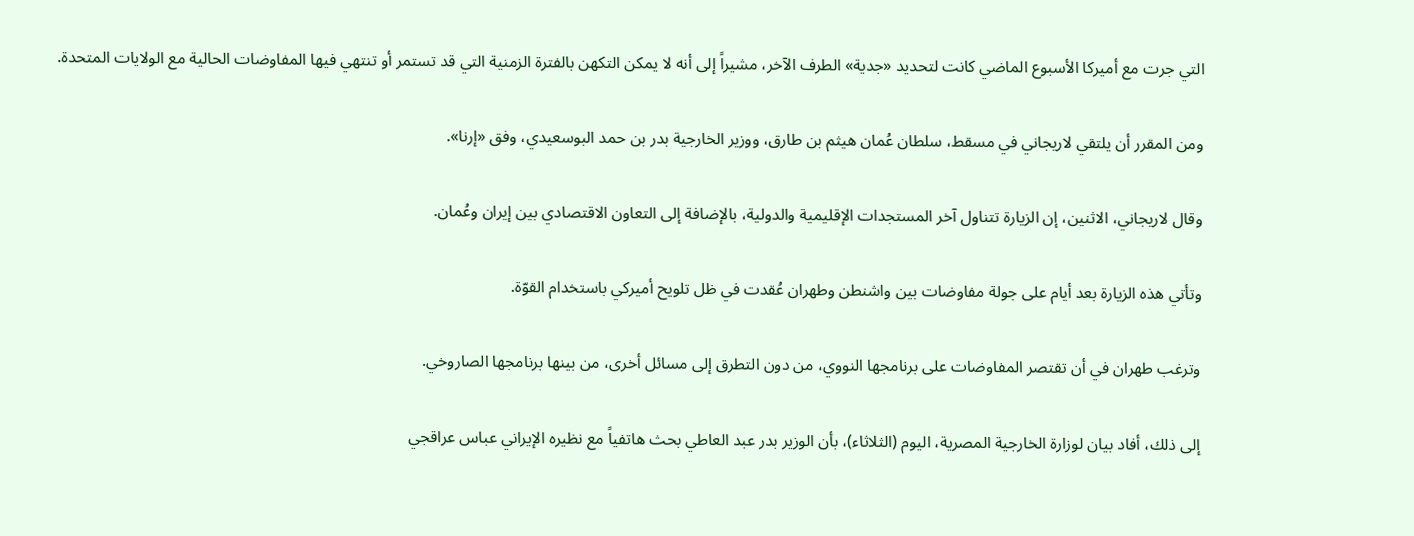التي جرت مع أميركا الأسبوع الماضي كانت لتحديد «جدية» الطرف الآخر، مشيراً إلى أنه لا يمكن التكهن بالفترة الزمنية التي قد تستمر أو تنتهي فيها المفاوضات الحالية مع الولايات المتحدة.

ومن المقرر أن يلتقي لاريجاني في مسقط، سلطان عُمان هيثم بن طارق، ووزير الخارجية بدر بن حمد البوسعيدي، وفق «إرنا».

وقال لاريجاني، الاثنين، إن الزيارة تتناول آخر المستجدات الإقليمية والدولية، بالإضافة إلى التعاون الاقتصادي بين إيران وعُمان.

وتأتي هذه الزيارة بعد أيام على جولة مفاوضات بين واشنطن وطهران عُقدت في ظل تلويح أميركي باستخدام القوّة.

وترغب طهران في أن تقتصر المفاوضات على برنامجها النووي، من دون التطرق إلى مسائل أخرى، من بينها برنامجها الصاروخي.

إلى ذلك، أفاد بيان لوزارة الخارجية المصرية، اليوم (الثلاثاء)، بأن الوزير بدر عبد العاطي بحث هاتفياً مع نظيره الإيراني عباس عراقجي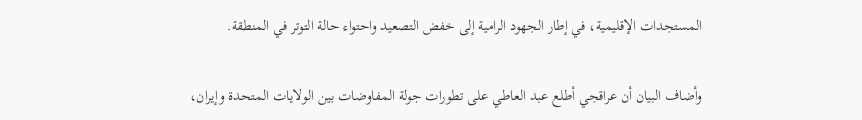المستجدات الإقليمية، في إطار الجهود الرامية إلى خفض التصعيد واحتواء حالة التوتر في المنطقة.

وأضاف البيان أن عراقجي أطلع عبد العاطي على تطورات جولة المفاوضات بين الولايات المتحدة وإيران،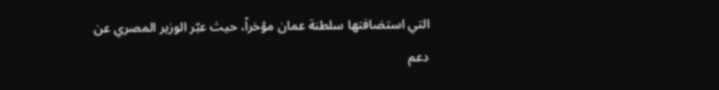التي استضافتها سلطنة عمان مؤخراً، حيث عبّر الوزير المصري عن دعم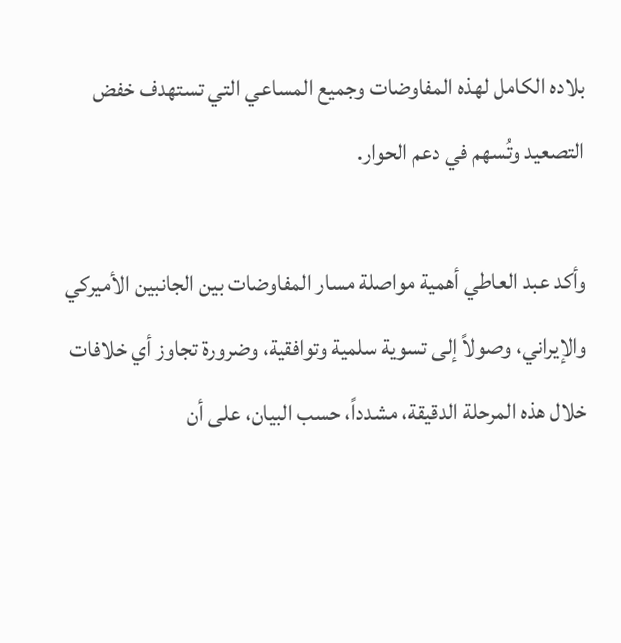بلاده الكامل لهذه المفاوضات وجميع المساعي التي تستهدف خفض التصعيد وتُسهم في دعم الحوار.

وأكد عبد العاطي أهمية مواصلة مسار المفاوضات بين الجانبين الأميركي والإيراني، وصولاً إلى تسوية سلمية وتوافقية، وضرورة تجاوز أي خلافات خلال هذه المرحلة الدقيقة، مشدداً، حسب البيان، على أن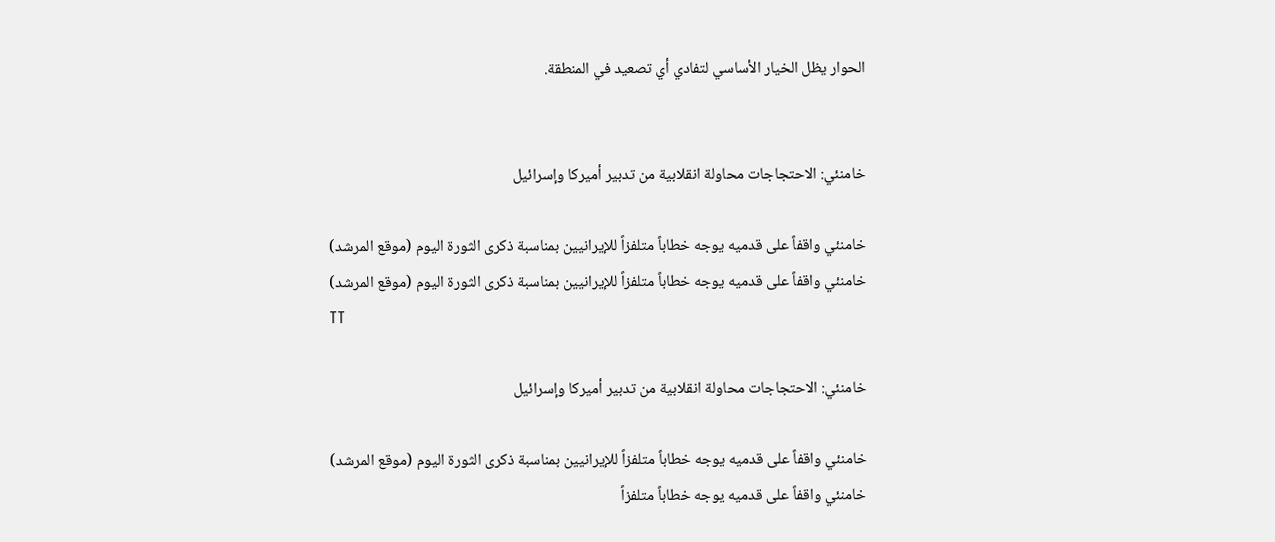الحوار يظل الخيار الأساسي لتفادي أي تصعيد في المنطقة.


خامنئي: الاحتجاجات محاولة انقلابية من تدبير أميركا وإسرائيل

خامنئي واقفاً على قدميه يوجه خطاباً متلفزاً للإيرانيين بمناسبة ذكرى الثورة اليوم (موقع المرشد)
خامنئي واقفاً على قدميه يوجه خطاباً متلفزاً للإيرانيين بمناسبة ذكرى الثورة اليوم (موقع المرشد)
TT

خامنئي: الاحتجاجات محاولة انقلابية من تدبير أميركا وإسرائيل

خامنئي واقفاً على قدميه يوجه خطاباً متلفزاً للإيرانيين بمناسبة ذكرى الثورة اليوم (موقع المرشد)
خامنئي واقفاً على قدميه يوجه خطاباً متلفزاً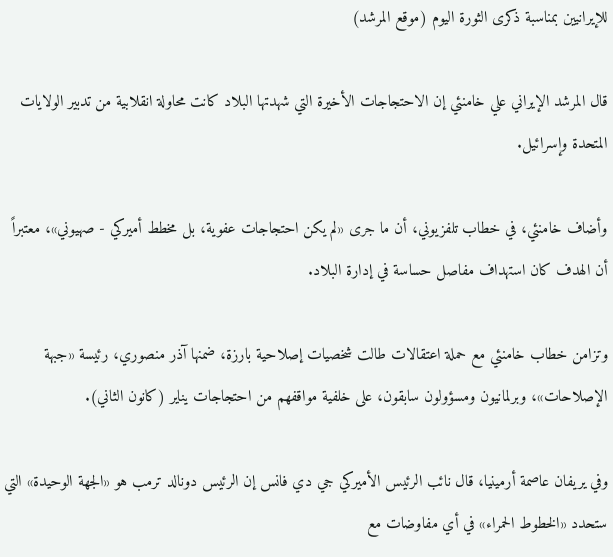للإيرانيين بمناسبة ذكرى الثورة اليوم (موقع المرشد)

قال المرشد الإيراني علي خامنئي إن الاحتجاجات الأخيرة التي شهدتها البلاد كانت محاولة انقلابية من تدبير الولايات المتحدة وإسرائيل.

وأضاف خامنئي، في خطاب تلفزيوني، أن ما جرى «لم يكن احتجاجات عفوية، بل مخطط أميركي - صهيوني»، معتبراً أن الهدف كان استهداف مفاصل حساسة في إدارة البلاد.

وتزامن خطاب خامنئي مع حملة اعتقالات طالت شخصيات إصلاحية بارزة، ضمنها آذر منصوري، رئيسة «جبهة الإصلاحات»، وبرلمانيون ومسؤولون سابقون، على خلفية مواقفهم من احتجاجات يناير (كانون الثاني).

وفي يريفان عاصمة أرمينيا، قال نائب الرئيس الأميركي جي دي فانس إن الرئيس دونالد ترمب هو «الجهة الوحيدة» التي ستحدد «الخطوط الحمراء» في أي مفاوضات مع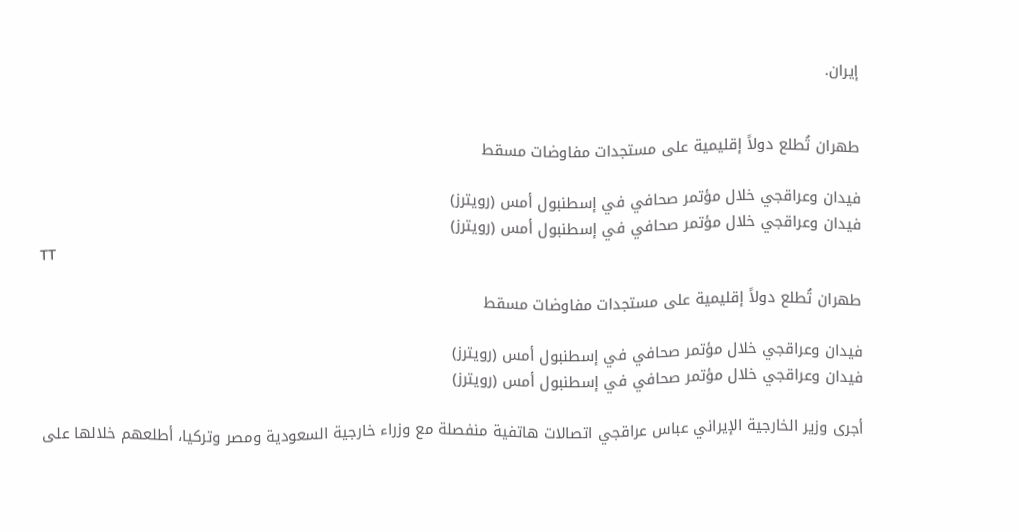إيران.


طهران تُطلع دولاً إقليمية على مستجدات مفاوضات مسقط

فيدان وعراقجي خلال مؤتمر صحافي في إسطنبول أمس (رويترز)
فيدان وعراقجي خلال مؤتمر صحافي في إسطنبول أمس (رويترز)
TT

طهران تُطلع دولاً إقليمية على مستجدات مفاوضات مسقط

فيدان وعراقجي خلال مؤتمر صحافي في إسطنبول أمس (رويترز)
فيدان وعراقجي خلال مؤتمر صحافي في إسطنبول أمس (رويترز)

أجرى وزير الخارجية الإيراني عباس عراقجي اتصالات هاتفية منفصلة مع وزراء خارجية السعودية ومصر وتركيا، أطلعهم خلالها على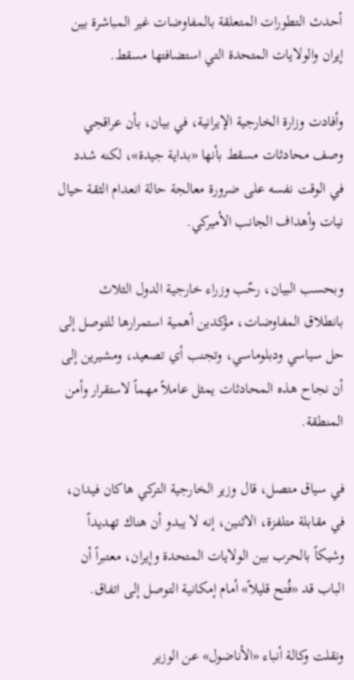أحدث التطورات المتعلقة بالمفاوضات غير المباشرة بين إيران والولايات المتحدة التي استضافتها مسقط.

وأفادت وزارة الخارجية الإيرانية، في بيان، بأن عراقجي وصف محادثات مسقط بأنها «بداية جيدة»، لكنه شدد في الوقت نفسه على ضرورة معالجة حالة انعدام الثقة حيال نيات وأهداف الجانب الأميركي.

وبحسب البيان، رحّب وزراء خارجية الدول الثلاث بانطلاق المفاوضات، مؤكدين أهمية استمرارها للتوصل إلى حل سياسي ودبلوماسي، وتجنب أي تصعيد، ومشيرين إلى أن نجاح هذه المحادثات يمثل عاملاً مهماً لاستقرار وأمن المنطقة.

في سياق متصل، قال وزير الخارجية التركي هاكان فيدان، في مقابلة متلفزة، الاثنين، إنه لا يبدو أن هناك تهديداً وشيكاً بالحرب بين الولايات المتحدة وإيران، معتبراً أن الباب قد «فُتح قليلاً» أمام إمكانية التوصل إلى اتفاق.

ونقلت وكالة أنباء «الأناضول» عن الوزير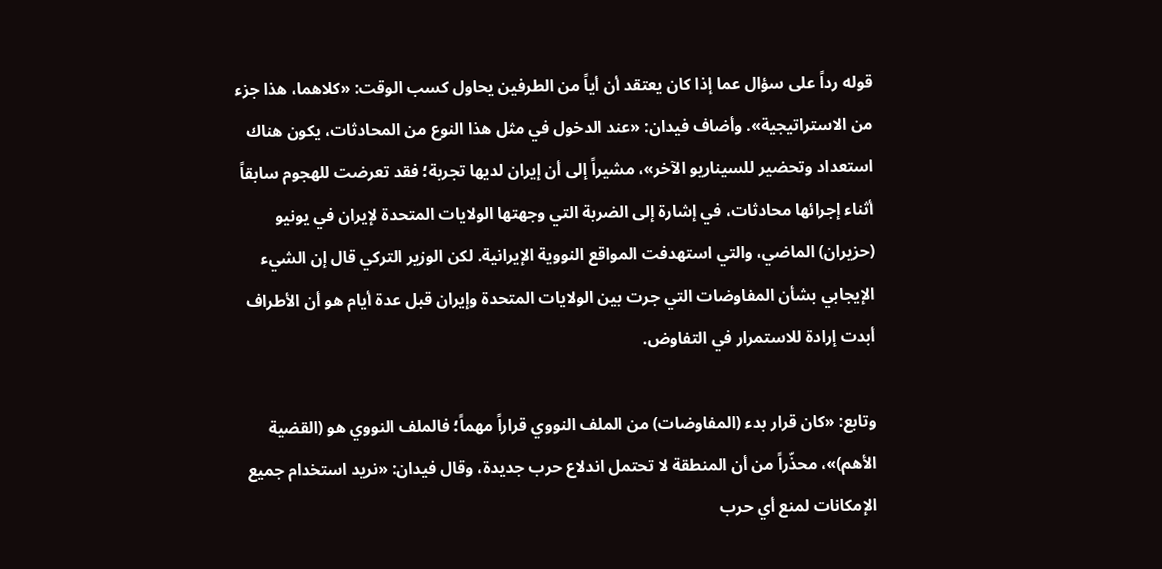قوله رداً على سؤال عما إذا كان يعتقد أن أياً من الطرفين يحاول كسب الوقت: «كلاهما، هذا جزء من الاستراتيجية». وأضاف فيدان: «عند الدخول في مثل هذا النوع من المحادثات، يكون هناك استعداد وتحضير للسيناريو الآخر»، مشيراً إلى أن إيران لديها تجربة؛ فقد تعرضت للهجوم سابقاً أثناء إجرائها محادثات، في إشارة إلى الضربة التي وجهتها الولايات المتحدة لإيران في يونيو (حزيران) الماضي، والتي استهدفت المواقع النووية الإيرانية. لكن الوزير التركي قال إن الشيء الإيجابي بشأن المفاوضات التي جرت بين الولايات المتحدة وإيران قبل عدة أيام هو أن الأطراف أبدت إرادة للاستمرار في التفاوض.

وتابع: «كان قرار بدء (المفاوضات) من الملف النووي قراراً مهماً؛ فالملف النووي هو (القضية الأهم)»، محذّراً من أن المنطقة لا تحتمل اندلاع حرب جديدة، وقال فيدان: «نريد استخدام جميع الإمكانات لمنع أي حرب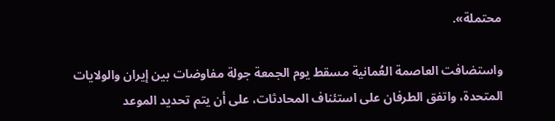محتملة».

واستضافت العاصمة العُمانية مسقط يوم الجمعة جولة مفاوضات بين إيران والولايات المتحدة، واتفق الطرفان على استئناف المحادثات، على أن يتم تحديد الموعد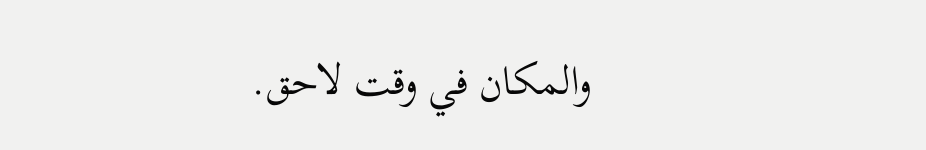والمكان في وقت لاحق.